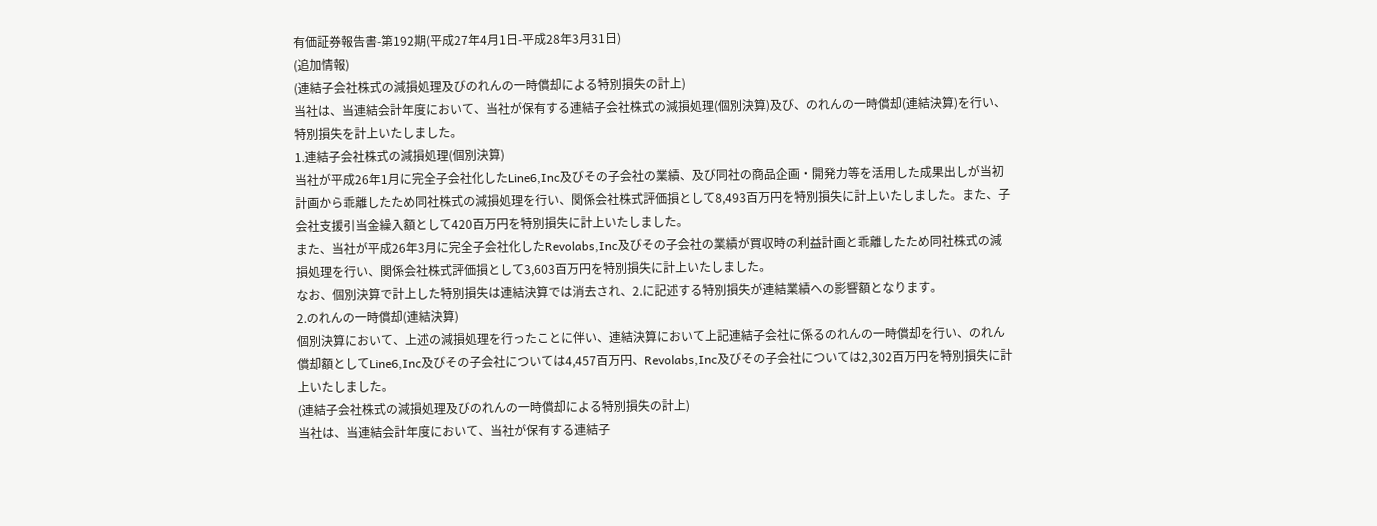有価証券報告書-第192期(平成27年4月1日-平成28年3月31日)
(追加情報)
(連結子会社株式の減損処理及びのれんの一時償却による特別損失の計上)
当社は、当連結会計年度において、当社が保有する連結子会社株式の減損処理(個別決算)及び、のれんの一時償却(連結決算)を行い、特別損失を計上いたしました。
1.連結子会社株式の減損処理(個別決算)
当社が平成26年1月に完全子会社化したLine6,Inc及びその子会社の業績、及び同社の商品企画・開発力等を活用した成果出しが当初計画から乖離したため同社株式の減損処理を行い、関係会社株式評価損として8,493百万円を特別損失に計上いたしました。また、子会社支援引当金繰入額として420百万円を特別損失に計上いたしました。
また、当社が平成26年3月に完全子会社化したRevolabs,Inc及びその子会社の業績が買収時の利益計画と乖離したため同社株式の減損処理を行い、関係会社株式評価損として3,603百万円を特別損失に計上いたしました。
なお、個別決算で計上した特別損失は連結決算では消去され、2.に記述する特別損失が連結業績への影響額となります。
2.のれんの一時償却(連結決算)
個別決算において、上述の減損処理を行ったことに伴い、連結決算において上記連結子会社に係るのれんの一時償却を行い、のれん償却額としてLine6,Inc及びその子会社については4,457百万円、Revolabs,Inc及びその子会社については2,302百万円を特別損失に計上いたしました。
(連結子会社株式の減損処理及びのれんの一時償却による特別損失の計上)
当社は、当連結会計年度において、当社が保有する連結子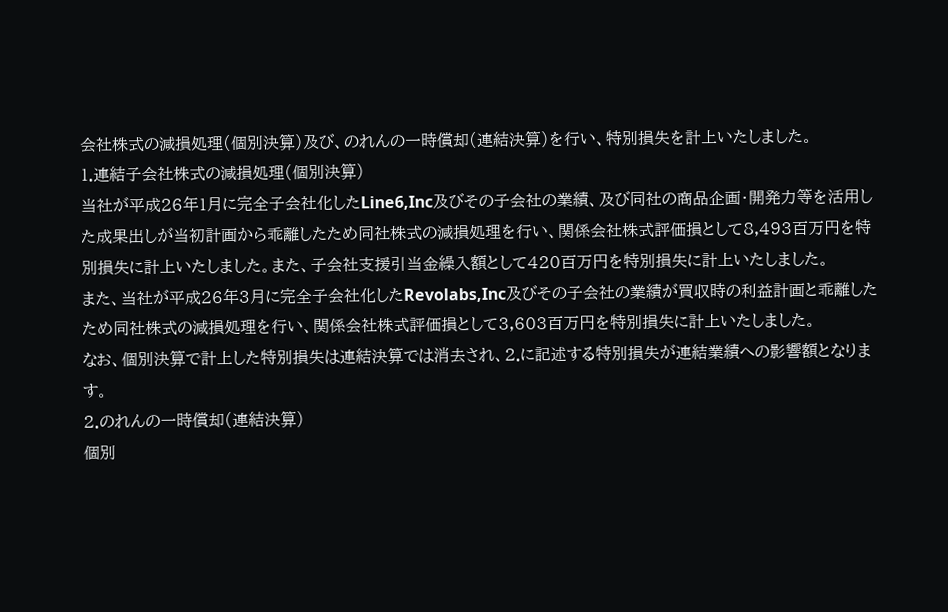会社株式の減損処理(個別決算)及び、のれんの一時償却(連結決算)を行い、特別損失を計上いたしました。
1.連結子会社株式の減損処理(個別決算)
当社が平成26年1月に完全子会社化したLine6,Inc及びその子会社の業績、及び同社の商品企画・開発力等を活用した成果出しが当初計画から乖離したため同社株式の減損処理を行い、関係会社株式評価損として8,493百万円を特別損失に計上いたしました。また、子会社支援引当金繰入額として420百万円を特別損失に計上いたしました。
また、当社が平成26年3月に完全子会社化したRevolabs,Inc及びその子会社の業績が買収時の利益計画と乖離したため同社株式の減損処理を行い、関係会社株式評価損として3,603百万円を特別損失に計上いたしました。
なお、個別決算で計上した特別損失は連結決算では消去され、2.に記述する特別損失が連結業績への影響額となります。
2.のれんの一時償却(連結決算)
個別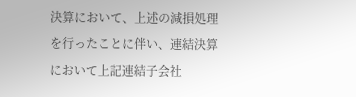決算において、上述の減損処理を行ったことに伴い、連結決算において上記連結子会社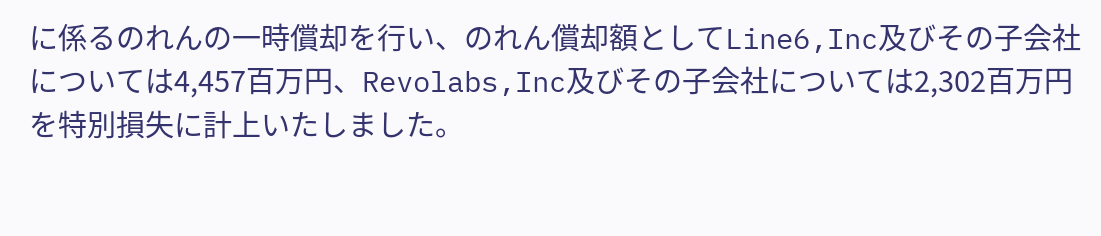に係るのれんの一時償却を行い、のれん償却額としてLine6,Inc及びその子会社については4,457百万円、Revolabs,Inc及びその子会社については2,302百万円を特別損失に計上いたしました。